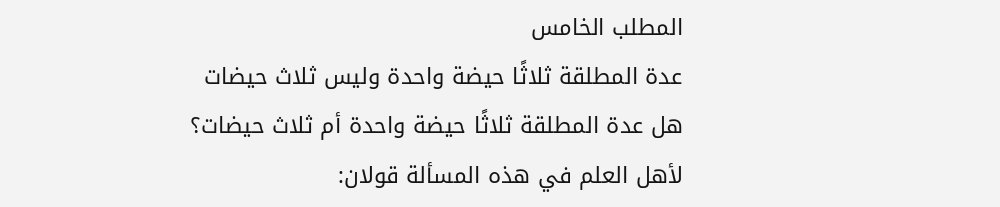المطلب الخامس
عدة المطلقة ثلاثًا حيضة واحدة وليس ثلاث حيضات
هل عدة المطلقة ثلاثًا حيضة واحدة أم ثلاث حيضات؟
لأهل العلم في هذه المسألة قولان: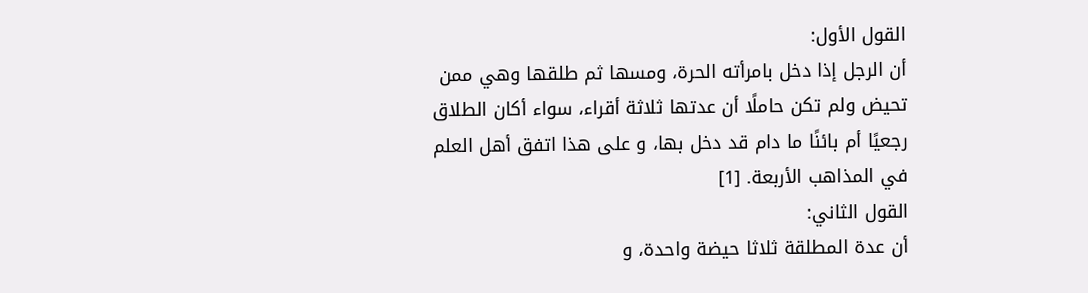القول الأول:
أن الرجل إذا دخل بامرأته الحرة، ومسها ثم طلقها وهي ممن تحيض ولم تكن حاملًا أن عدتها ثلاثة أقراء، سواء أكان الطلاق رجعيًا أم بائنًا ما دام قد دخل بها، و على هذا اتفق أهل العلم في المذاهب الأربعة. [1]
القول الثاني:
أن عدة المطلقة ثلاثا حيضة واحدة، و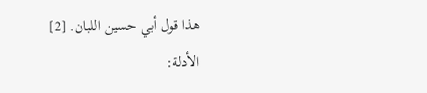هذا قول أبي حسين اللبان. [2]
الأدلة: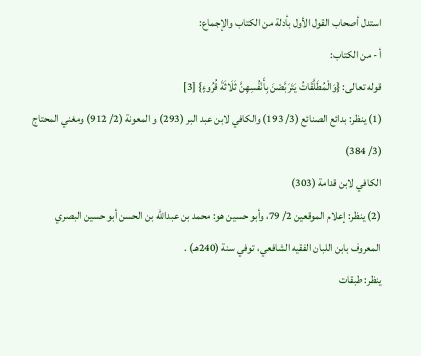استدل أصحاب القول الأول بأدلة من الكتاب والإجماع:
أ - من الكتاب:
قوله تعالى: {وَالْمُطَلَّقَاتُ يَتَرَبَّصْنَ بِأَنْفُسِهِنَّ ثَلَاثَةَ قُرُوءٍ} [3]
(1) ينظر: بدائع الصنائع (3/ 193) والكافي لابن عبد البر (293) و المعونة (2/ 912) ومغني المحتاج (3/ 384)
الكافي لابن قدامة (303)
(2) ينظر: إعلام الموقعين 2/ 79، وأبو حسين هو: محمد بن عبدالله بن الحسن أبو حسين البصري المعروف بابن اللبان الفقيه الشافعي، توفي سنة (240هـ) .
ينظر: طبقات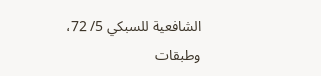الشافعية للسبكي 5/ 72، وطبقات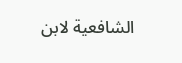الشافعية لابن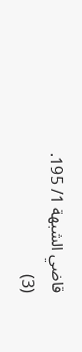قاضي الشبهة 1/ 195.
(3)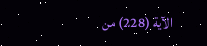الآية (228) من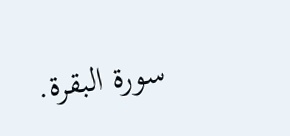سورة البقرة.